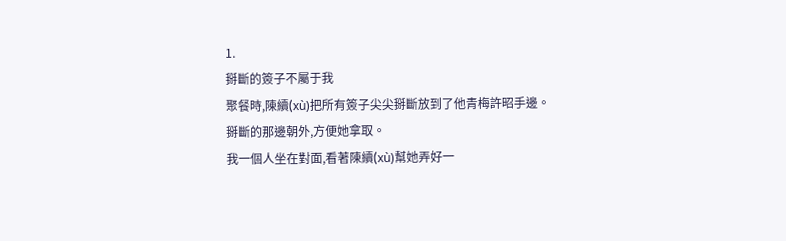1.
掰斷的簽子不屬于我
聚餐時,陳續(xù)把所有簽子尖尖掰斷放到了他青梅許昭手邊。
掰斷的那邊朝外,方便她拿取。
我一個人坐在對面,看著陳續(xù)幫她弄好一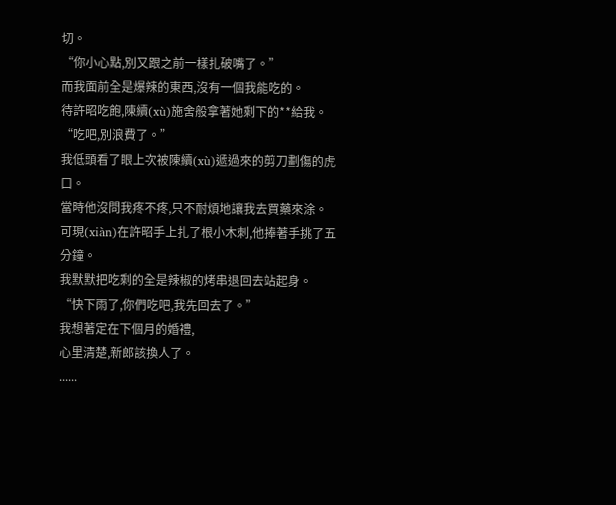切。
“你小心點,別又跟之前一樣扎破嘴了。”
而我面前全是爆辣的東西,沒有一個我能吃的。
待許昭吃飽,陳續(xù)施舍般拿著她剩下的**給我。
“吃吧,別浪費了。”
我低頭看了眼上次被陳續(xù)遞過來的剪刀劃傷的虎口。
當時他沒問我疼不疼,只不耐煩地讓我去買藥來涂。
可現(xiàn)在許昭手上扎了根小木刺,他捧著手挑了五分鐘。
我默默把吃剩的全是辣椒的烤串退回去站起身。
“快下雨了,你們吃吧,我先回去了。”
我想著定在下個月的婚禮,
心里清楚,新郎該換人了。
......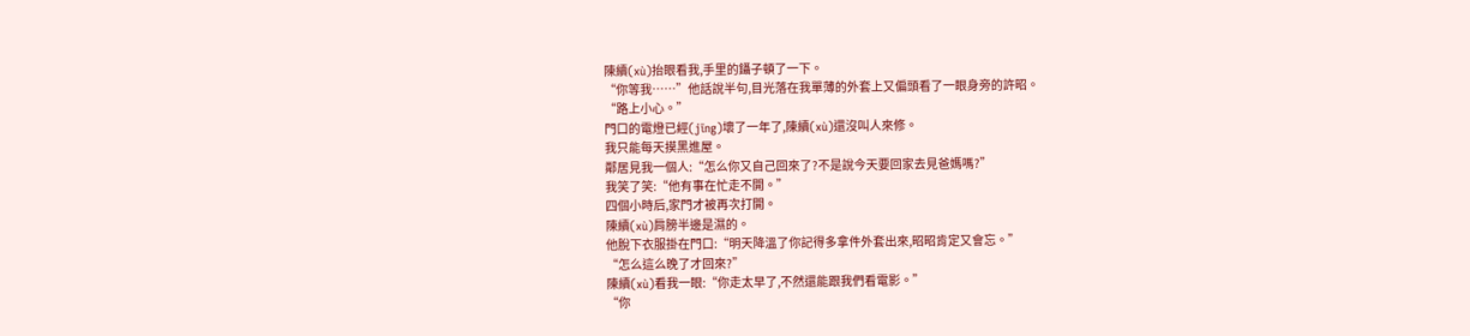陳續(xù)抬眼看我,手里的鑷子頓了一下。
“你等我……”他話說半句,目光落在我單薄的外套上又偏頭看了一眼身旁的許昭。
“路上小心。”
門口的電燈已經(jīng)壞了一年了,陳續(xù)還沒叫人來修。
我只能每天摸黑進屋。
鄰居見我一個人:“怎么你又自己回來了?不是說今天要回家去見爸媽嗎?”
我笑了笑:“他有事在忙走不開。”
四個小時后,家門才被再次打開。
陳續(xù)肩膀半邊是濕的。
他脫下衣服掛在門口:“明天降溫了你記得多拿件外套出來,昭昭肯定又會忘。”
“怎么這么晚了才回來?”
陳續(xù)看我一眼:“你走太早了,不然還能跟我們看電影。”
“你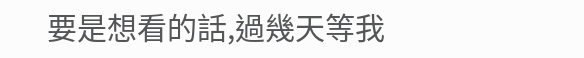要是想看的話,過幾天等我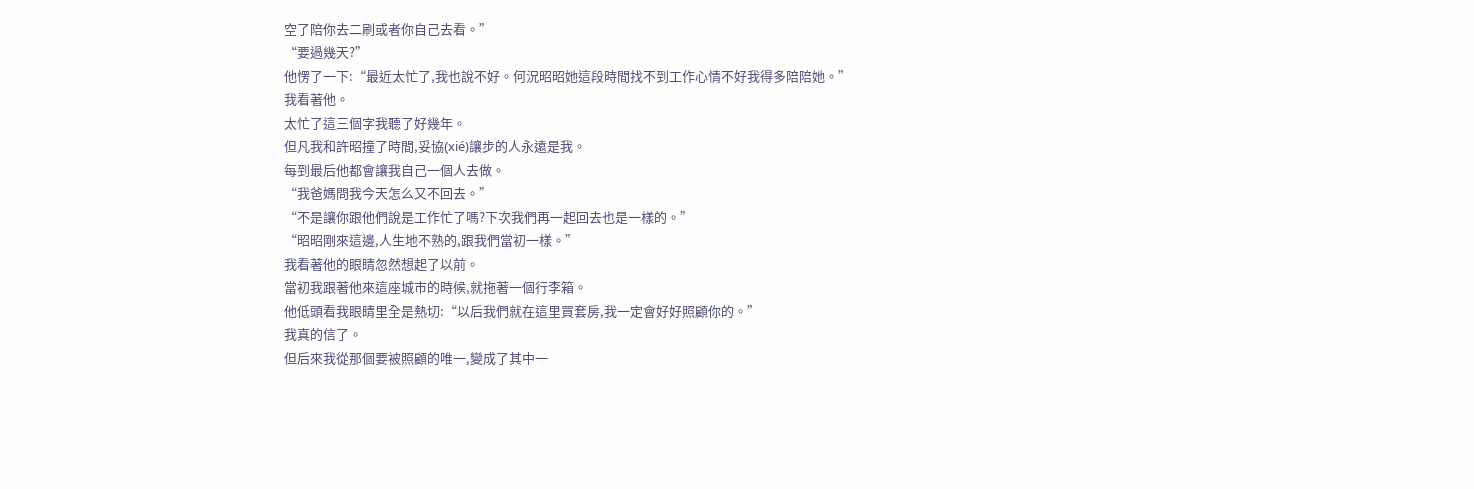空了陪你去二刷或者你自己去看。”
“要過幾天?”
他愣了一下:“最近太忙了,我也說不好。何況昭昭她這段時間找不到工作心情不好我得多陪陪她。”
我看著他。
太忙了這三個字我聽了好幾年。
但凡我和許昭撞了時間,妥協(xié)讓步的人永遠是我。
每到最后他都會讓我自己一個人去做。
“我爸媽問我今天怎么又不回去。”
“不是讓你跟他們說是工作忙了嗎?下次我們再一起回去也是一樣的。”
“昭昭剛來這邊,人生地不熟的,跟我們當初一樣。”
我看著他的眼睛忽然想起了以前。
當初我跟著他來這座城市的時候,就拖著一個行李箱。
他低頭看我眼睛里全是熱切:“以后我們就在這里買套房,我一定會好好照顧你的。”
我真的信了。
但后來我從那個要被照顧的唯一,變成了其中一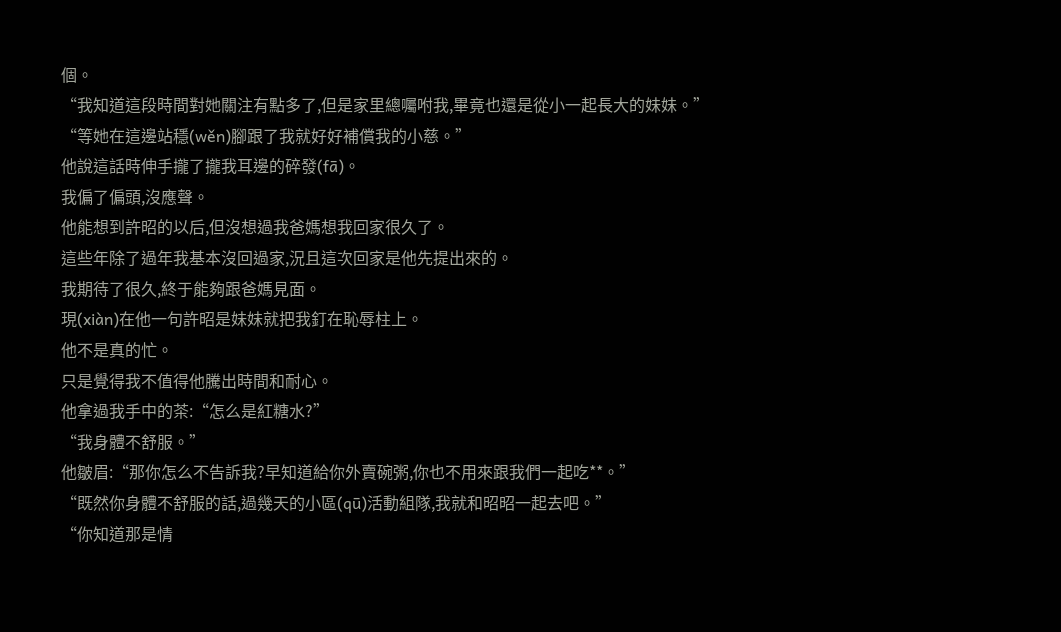個。
“我知道這段時間對她關注有點多了,但是家里總囑咐我,畢竟也還是從小一起長大的妹妹。”
“等她在這邊站穩(wěn)腳跟了我就好好補償我的小慈。”
他說這話時伸手攏了攏我耳邊的碎發(fā)。
我偏了偏頭,沒應聲。
他能想到許昭的以后,但沒想過我爸媽想我回家很久了。
這些年除了過年我基本沒回過家,況且這次回家是他先提出來的。
我期待了很久,終于能夠跟爸媽見面。
現(xiàn)在他一句許昭是妹妹就把我釘在恥辱柱上。
他不是真的忙。
只是覺得我不值得他騰出時間和耐心。
他拿過我手中的茶:“怎么是紅糖水?”
“我身體不舒服。”
他皺眉:“那你怎么不告訴我?早知道給你外賣碗粥,你也不用來跟我們一起吃**。”
“既然你身體不舒服的話,過幾天的小區(qū)活動組隊,我就和昭昭一起去吧。”
“你知道那是情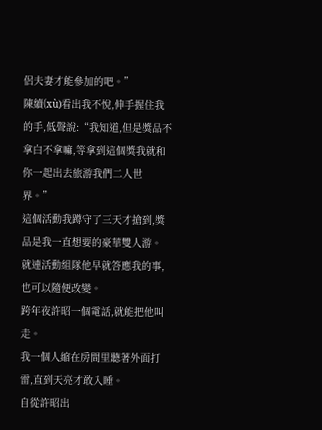侶夫妻才能參加的吧。”
陳續(xù)看出我不悅,伸手握住我的手,低聲說:“我知道,但是獎品不拿白不拿嘛,等拿到這個獎我就和你一起出去旅游我們二人世界。”
這個活動我蹲守了三天才搶到,獎品是我一直想要的豪華雙人游。
就連活動組隊他早就答應我的事,也可以隨便改變。
跨年夜許昭一個電話,就能把他叫走。
我一個人縮在房間里聽著外面打雷,直到天亮才敢入睡。
自從許昭出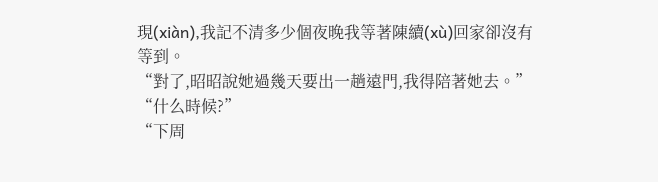現(xiàn),我記不清多少個夜晚我等著陳續(xù)回家卻沒有等到。
“對了,昭昭說她過幾天要出一趟遠門,我得陪著她去。”
“什么時候?”
“下周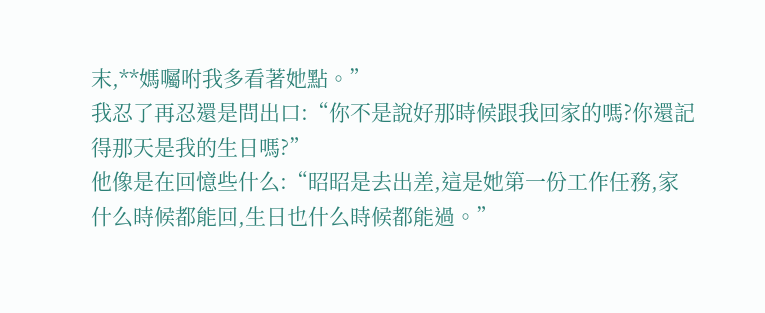末,**媽囑咐我多看著她點。”
我忍了再忍還是問出口:“你不是說好那時候跟我回家的嗎?你還記得那天是我的生日嗎?”
他像是在回憶些什么:“昭昭是去出差,這是她第一份工作任務,家什么時候都能回,生日也什么時候都能過。”